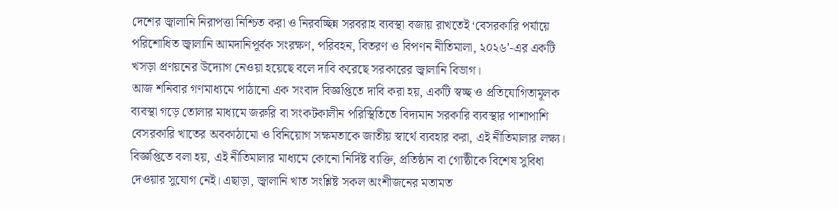দেশের জ্বালানি নিরাপত্তা নিশ্চিত করা ও নিরবচ্ছিন্ন সরবরাহ ব্যবস্থা বজায় রাখতেই ‘বেসরকারি পর্যায়ে পরিশোধিত জ্বালানি আমদানিপূর্বক সংরক্ষণ, পরিবহন, বিতরণ ও বিপণন নীতিমালা, ২০২৬’-এর একটি খসড়া প্রণয়নের উদ্যোগ নেওয়া হয়েছে বলে দাবি করেছে সরকারের জ্বালানি বিভাগ।
আজ শনিবার গণমাধ্যমে পাঠানো এক সংবাদ বিজ্ঞপ্তিতে দাবি করা হয়, একটি স্বচ্ছ ও প্রতিযোগিতামূলক ব্যবস্থা গড়ে তোলার মাধ্যমে জরুরি বা সংকটকালীন পরিস্থিতিতে বিদ্যমান সরকারি ব্যবস্থার পাশাপাশি বেসরকারি খাতের অবকাঠামো ও বিনিয়োগ সক্ষমতাকে জাতীয় স্বার্থে ব্যবহার করা, এই নীতিমালার লক্ষ্য।
বিজ্ঞপ্তিতে বলা হয়, এই নীতিমালার মাধ্যমে কোনো নির্দিষ্ট ব্যক্তি, প্রতিষ্ঠান বা গোষ্ঠীকে বিশেষ সুবিধা দেওয়ার সুযোগ নেই। এছাড়া, জ্বালানি খাত সংশ্লিষ্ট সকল অংশীজনের মতামত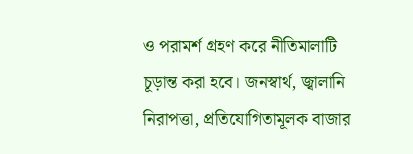ও পরামর্শ গ্রহণ করে নীতিমালাটি চূড়ান্ত করা হবে। জনস্বার্থ, জ্বালানি নিরাপত্তা, প্রতিযোগিতামূলক বাজার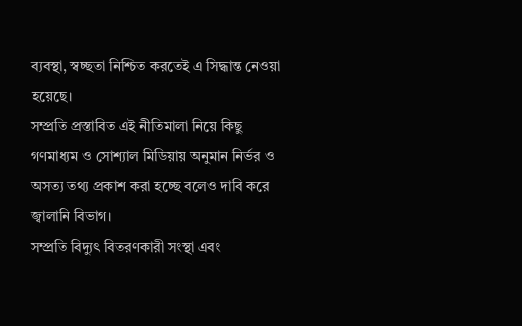ব্যবস্থা, স্বচ্ছতা নিশ্চিত করতেই এ সিদ্ধান্ত নেওয়া হয়েছে।
সম্প্রতি প্রস্তাবিত এই নীতিমালা নিয়ে কিছু গণমাধ্যম ও সোশ্যাল মিডিয়ায় অনুমান নির্ভর ও অসত্য তথ্য প্রকাশ করা হচ্ছে বলেও দাবি করে জ্বালানি বিভাগ।
সম্প্রতি বিদ্যুৎ বিতরণকারী সংস্থা এবং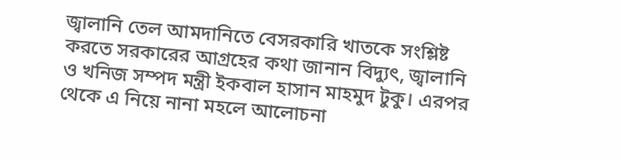জ্বালানি তেল আমদানিতে বেসরকারি খাতকে সংশ্লিষ্ট করতে সরকারের আগ্রহের কথা জানান বিদ্যুৎ, জ্বালানি ও খনিজ সম্পদ মন্ত্রী ইকবাল হাসান মাহমুদ টুকু। এরপর থেকে এ নিয়ে নানা মহলে আলোচনা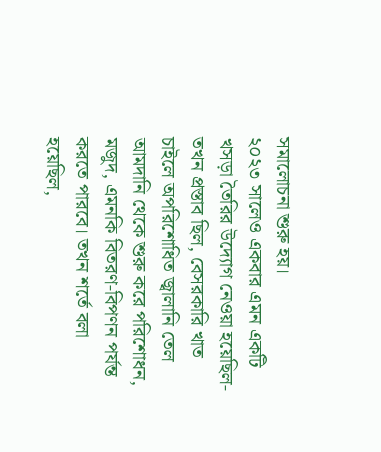সমালোচনা শুরু হয়।
২০২৩ সালেও একবার এমন একটি খসড়া তৈরির উদ্যোগ নেওয়া হয়েছিল- তখন প্রস্তাব ছিল, বেসরকারি খাত চাইলে অপরিশোধিত জ্বালানি তেল আমদানি থেকে শুরু করে পরিশোধন, মজুদ, এমনকি বিতরণ-বিপণন পর্যন্ত করতে পারবে। তখন শর্তে বলা হয়েছিল,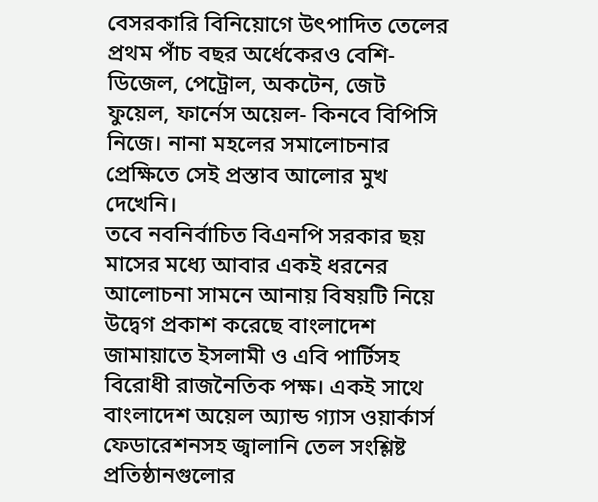বেসরকারি বিনিয়োগে উৎপাদিত তেলের প্রথম পাঁচ বছর অর্ধেকেরও বেশি- ডিজেল, পেট্রোল, অকটেন, জেট ফুয়েল, ফার্নেস অয়েল- কিনবে বিপিসি নিজে। নানা মহলের সমালোচনার প্রেক্ষিতে সেই প্রস্তাব আলোর মুখ দেখেনি।
তবে নবনির্বাচিত বিএনপি সরকার ছয় মাসের মধ্যে আবার একই ধরনের আলোচনা সামনে আনায় বিষয়টি নিয়ে উদ্বেগ প্রকাশ করেছে বাংলাদেশ জামায়াতে ইসলামী ও এবি পার্টিসহ বিরোধী রাজনৈতিক পক্ষ। একই সাথে বাংলাদেশ অয়েল অ্যান্ড গ্যাস ওয়ার্কার্স ফেডারেশনসহ জ্বালানি তেল সংশ্লিষ্ট প্রতিষ্ঠানগুলোর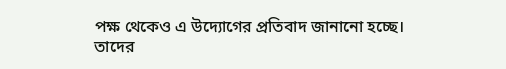পক্ষ থেকেও এ উদ্যোগের প্রতিবাদ জানানো হচ্ছে।
তাদের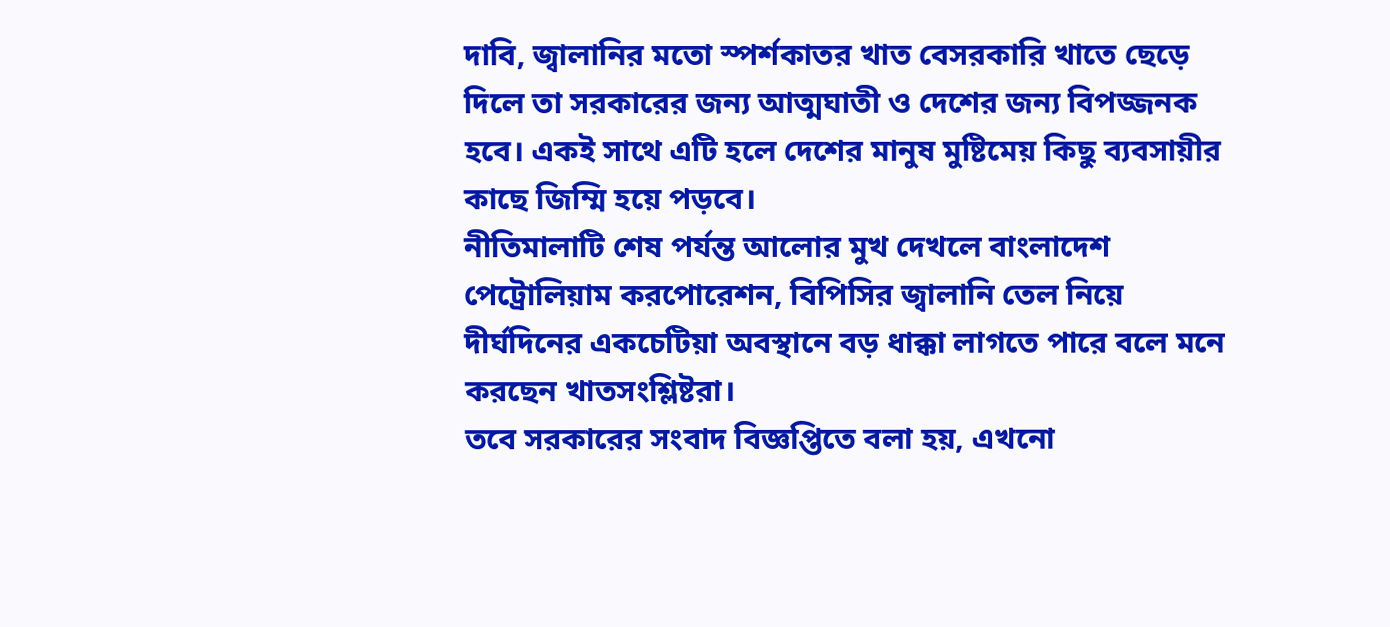দাবি, জ্বালানির মতো স্পর্শকাতর খাত বেসরকারি খাতে ছেড়ে দিলে তা সরকারের জন্য আত্মঘাতী ও দেশের জন্য বিপজ্জনক হবে। একই সাথে এটি হলে দেশের মানুষ মুষ্টিমেয় কিছু ব্যবসায়ীর কাছে জিম্মি হয়ে পড়বে।
নীতিমালাটি শেষ পর্যন্ত আলোর মুখ দেখলে বাংলাদেশ পেট্রোলিয়াম করপোরেশন, বিপিসির জ্বালানি তেল নিয়ে দীর্ঘদিনের একচেটিয়া অবস্থানে বড় ধাক্কা লাগতে পারে বলে মনে করছেন খাতসংশ্লিষ্টরা।
তবে সরকারের সংবাদ বিজ্ঞপ্তিতে বলা হয়, এখনো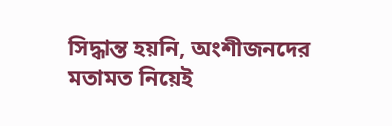সিদ্ধান্ত হয়নি, অংশীজনদের মতামত নিয়েই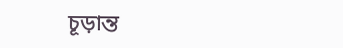চূড়ান্ত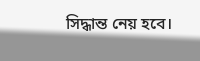সিদ্ধান্ত নেয় হবে।